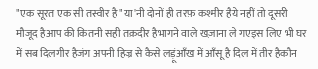"एक सूरत एक सी तस्वीर है"या'नी दोनों ही तरफ़ कश्मीर हैये नहीं तो दूसरी मौजूद हैआप की कितनी सही तक़दीर हैभागने वाले खज़ाना ले गएइस लिए भी घर में सब दिलगीर हैजंग अपनी हिज्र से कैसे लड़ूंआँख में आँसू है दिल में तीर हैकौन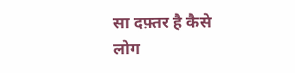सा दफ़्तर है कैसे लोग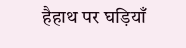हैहाथ पर घड़ियाँ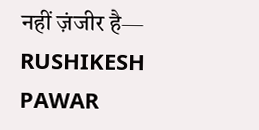नहीं ज़ंजीर है— RUSHIKESH PAWAR